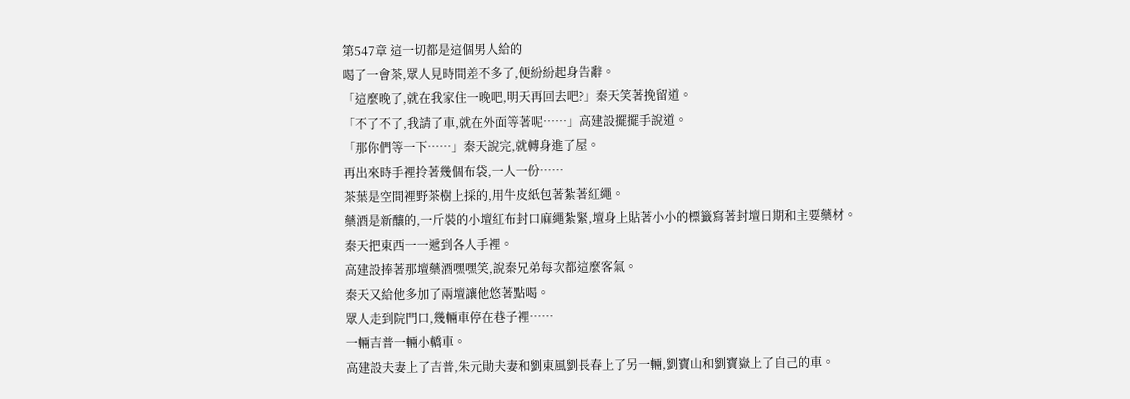第547章 這一切都是這個男人給的
喝了一會茶,眾人見時間差不多了,便紛紛起身告辭。
「這麼晚了,就在我家住一晚吧,明天再回去吧?」秦天笑著挽留道。
「不了不了,我請了車,就在外面等著呢……」高建設擺擺手說道。
「那你們等一下……」秦天說完,就轉身進了屋。
再出來時手裡拎著幾個布袋,一人一份……
茶葉是空間裡野茶樹上採的,用牛皮紙包著紮著紅繩。
藥酒是新釀的,一斤裝的小壇紅布封口麻繩紮緊,壇身上貼著小小的標籤寫著封壇日期和主要藥材。
秦天把東西一一遞到各人手裡。
高建設捧著那壇藥酒嘿嘿笑,說秦兄弟每次都這麼客氣。
秦天又給他多加了兩壇讓他悠著點喝。
眾人走到院門口,幾輛車停在巷子裡……
一輛吉普一輛小轎車。
高建設夫妻上了吉普,朱元勛夫妻和劉東風劉長春上了另一輛,劉寶山和劉寶嶽上了自己的車。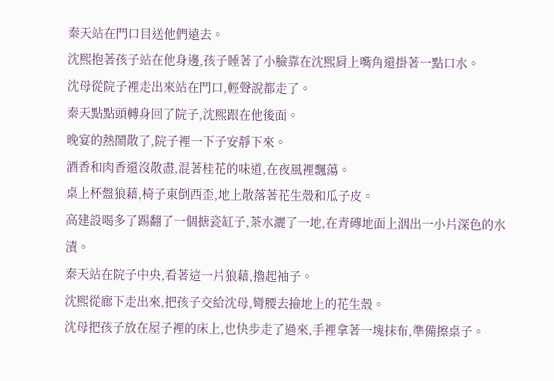秦天站在門口目送他們遠去。
沈熙抱著孩子站在他身邊,孩子睡著了小臉靠在沈熙肩上嘴角還掛著一點口水。
沈母從院子裡走出來站在門口,輕聲說都走了。
秦天點點頭轉身回了院子,沈熙跟在他後面。
晚宴的熱鬧散了,院子裡一下子安靜下來。
酒香和肉香還沒散盡,混著桂花的味道,在夜風裡飄蕩。
桌上杯盤狼藉,椅子東倒西歪,地上散落著花生殼和瓜子皮。
高建設喝多了踢翻了一個搪瓷缸子,茶水灑了一地,在青磚地面上洇出一小片深色的水漬。
秦天站在院子中央,看著這一片狼藉,擼起袖子。
沈熙從廊下走出來,把孩子交給沈母,彎腰去撿地上的花生殼。
沈母把孩子放在屋子裡的床上,也快步走了過來,手裡拿著一塊抹布,準備擦桌子。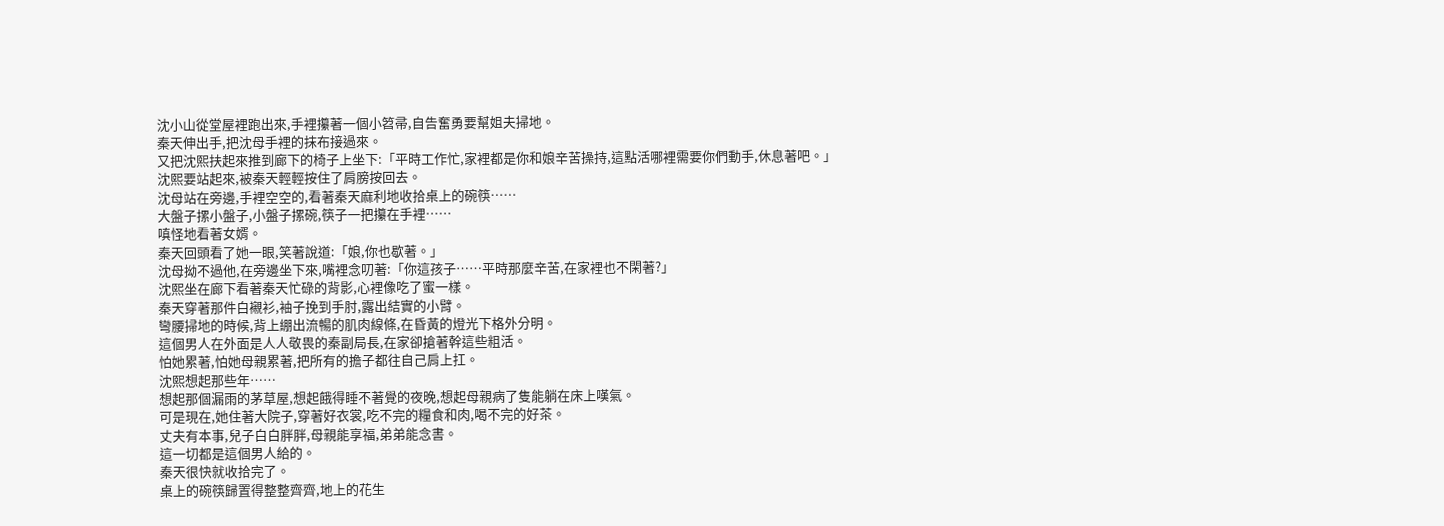沈小山從堂屋裡跑出來,手裡攥著一個小笤帚,自告奮勇要幫姐夫掃地。
秦天伸出手,把沈母手裡的抹布接過來。
又把沈熙扶起來推到廊下的椅子上坐下:「平時工作忙,家裡都是你和娘辛苦操持,這點活哪裡需要你們動手,休息著吧。」
沈熙要站起來,被秦天輕輕按住了肩膀按回去。
沈母站在旁邊,手裡空空的,看著秦天麻利地收拾桌上的碗筷……
大盤子摞小盤子,小盤子摞碗,筷子一把攥在手裡……
嗔怪地看著女婿。
秦天回頭看了她一眼,笑著說道:「娘,你也歇著。」
沈母拗不過他,在旁邊坐下來,嘴裡念叨著:「你這孩子……平時那麼辛苦,在家裡也不閑著?」
沈熙坐在廊下看著秦天忙碌的背影,心裡像吃了蜜一樣。
秦天穿著那件白襯衫,袖子挽到手肘,露出結實的小臂。
彎腰掃地的時候,背上綳出流暢的肌肉線條,在昏黃的燈光下格外分明。
這個男人在外面是人人敬畏的秦副局長,在家卻搶著幹這些粗活。
怕她累著,怕她母親累著,把所有的擔子都往自己肩上扛。
沈熙想起那些年……
想起那個漏雨的茅草屋,想起餓得睡不著覺的夜晚,想起母親病了隻能躺在床上嘆氣。
可是現在,她住著大院子,穿著好衣裳,吃不完的糧食和肉,喝不完的好茶。
丈夫有本事,兒子白白胖胖,母親能享福,弟弟能念書。
這一切都是這個男人給的。
秦天很快就收拾完了。
桌上的碗筷歸置得整整齊齊,地上的花生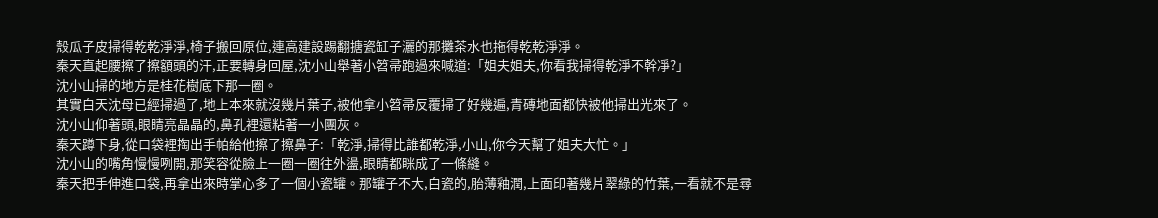殼瓜子皮掃得乾乾淨淨,椅子搬回原位,連高建設踢翻搪瓷缸子灑的那攤茶水也拖得乾乾淨淨。
秦天直起腰擦了擦額頭的汗,正要轉身回屋,沈小山舉著小笤帚跑過來喊道:「姐夫姐夫,你看我掃得乾淨不幹凈?」
沈小山掃的地方是桂花樹底下那一圈。
其實白天沈母已經掃過了,地上本來就沒幾片葉子,被他拿小笤帚反覆掃了好幾遍,青磚地面都快被他掃出光來了。
沈小山仰著頭,眼睛亮晶晶的,鼻孔裡還粘著一小團灰。
秦天蹲下身,從口袋裡掏出手帕給他擦了擦鼻子:「乾淨,掃得比誰都乾淨,小山,你今天幫了姐夫大忙。」
沈小山的嘴角慢慢咧開,那笑容從臉上一圈一圈往外盪,眼睛都眯成了一條縫。
秦天把手伸進口袋,再拿出來時掌心多了一個小瓷罐。那罐子不大,白瓷的,胎薄釉潤,上面印著幾片翠綠的竹葉,一看就不是尋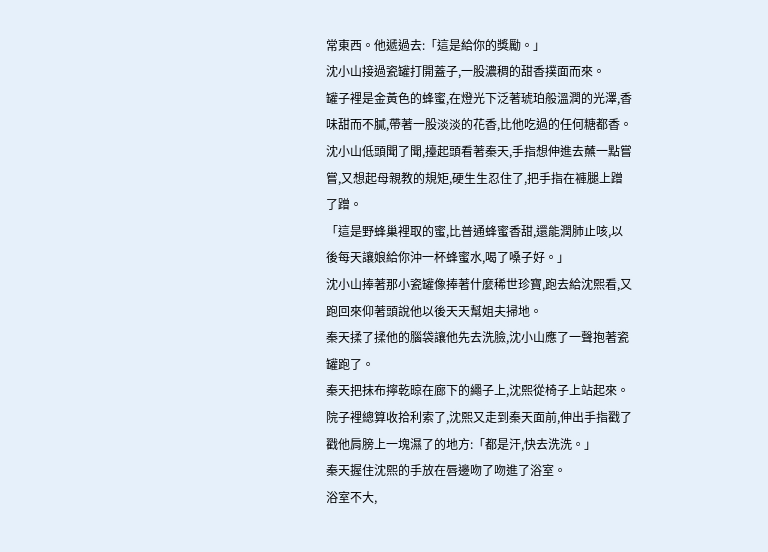常東西。他遞過去:「這是給你的獎勵。」
沈小山接過瓷罐打開蓋子,一股濃稠的甜香撲面而來。
罐子裡是金黃色的蜂蜜,在燈光下泛著琥珀般溫潤的光澤,香味甜而不膩,帶著一股淡淡的花香,比他吃過的任何糖都香。
沈小山低頭聞了聞,擡起頭看著秦天,手指想伸進去蘸一點嘗嘗,又想起母親教的規矩,硬生生忍住了,把手指在褲腿上蹭了蹭。
「這是野蜂巢裡取的蜜,比普通蜂蜜香甜,還能潤肺止咳,以後每天讓娘給你沖一杯蜂蜜水,喝了嗓子好。」
沈小山捧著那小瓷罐像捧著什麼稀世珍寶,跑去給沈熙看,又跑回來仰著頭說他以後天天幫姐夫掃地。
秦天揉了揉他的腦袋讓他先去洗臉,沈小山應了一聲抱著瓷罐跑了。
秦天把抹布擰乾晾在廊下的繩子上,沈熙從椅子上站起來。
院子裡總算收拾利索了,沈熙又走到秦天面前,伸出手指戳了戳他肩膀上一塊濕了的地方:「都是汗,快去洗洗。」
秦天握住沈熙的手放在唇邊吻了吻進了浴室。
浴室不大,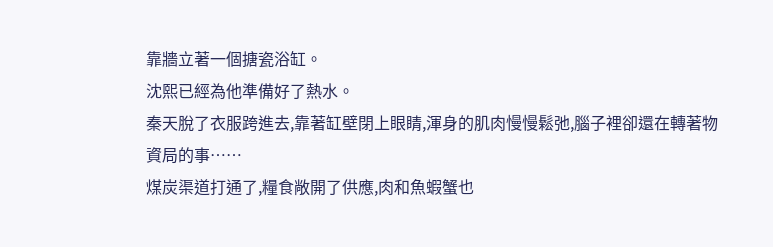靠牆立著一個搪瓷浴缸。
沈熙已經為他準備好了熱水。
秦天脫了衣服跨進去,靠著缸壁閉上眼睛,渾身的肌肉慢慢鬆弛,腦子裡卻還在轉著物資局的事……
煤炭渠道打通了,糧食敞開了供應,肉和魚蝦蟹也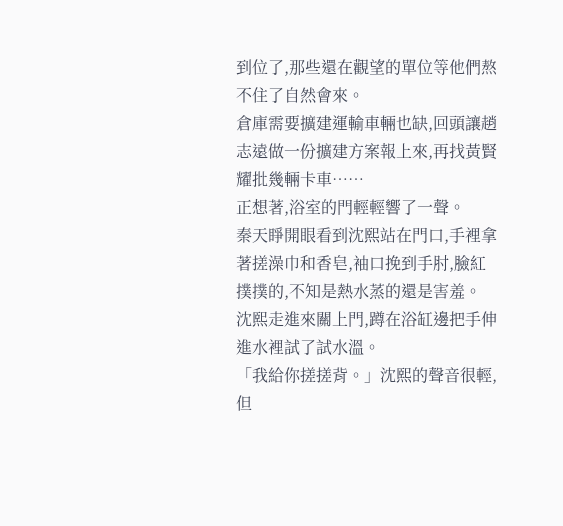到位了,那些還在觀望的單位等他們熬不住了自然會來。
倉庫需要擴建運輸車輛也缺,回頭讓趙志遠做一份擴建方案報上來,再找黃賢耀批幾輛卡車……
正想著,浴室的門輕輕響了一聲。
秦天睜開眼看到沈熙站在門口,手裡拿著搓澡巾和香皂,袖口挽到手肘,臉紅撲撲的,不知是熱水蒸的還是害羞。
沈熙走進來關上門,蹲在浴缸邊把手伸進水裡試了試水溫。
「我給你搓搓背。」沈熙的聲音很輕,但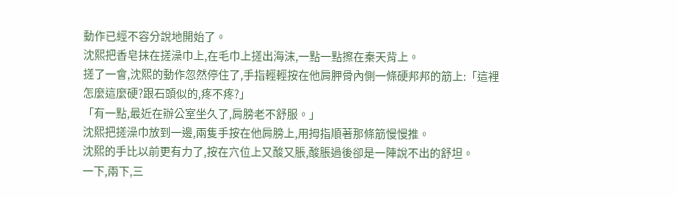動作已經不容分說地開始了。
沈熙把香皂抹在搓澡巾上,在毛巾上搓出海沫,一點一點擦在秦天背上。
搓了一會,沈熙的動作忽然停住了,手指輕輕按在他肩胛骨內側一條硬邦邦的筋上:「這裡怎麼這麼硬?跟石頭似的,疼不疼?」
「有一點,最近在辦公室坐久了,肩膀老不舒服。」
沈熙把搓澡巾放到一邊,兩隻手按在他肩膀上,用拇指順著那條筋慢慢推。
沈熙的手比以前更有力了,按在穴位上又酸又脹,酸脹過後卻是一陣說不出的舒坦。
一下,兩下,三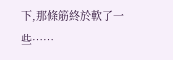下,那條筋終於軟了一些……